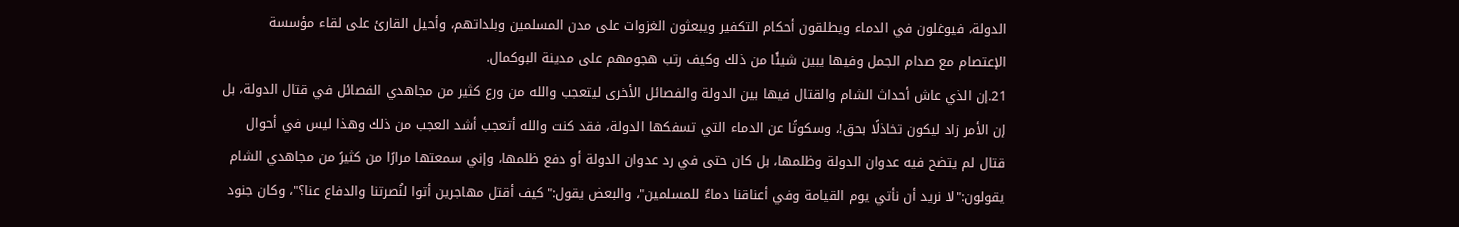الدولة، فيوغلون في الدماء ويطلقون أحكام التكفير ويبعثون الغزوات على مدن المسلمين وبلداتهم، وأحيل القارئ على لقاء مؤسسة الإعتصام مع صدام الجمل وفيها يبين شيئًا من ذلك وكيف رتب هجومهم على مدينة البوكمال.
21.إن الذي عاش أحداث الشام والقتال فيها بين الدولة والفصائل الأخرى ليتعجب والله من ورع كثير من مجاهدي الفصائل في قتال الدولة، بل إن الأمر زاد ليكون تخاذلًا بحق!، وسكوتًا عن الدماء التي تسفكها الدولة، فقد كنت والله أتعجب أشد العجب من ذلك وهذا ليس في أحوال قتال لم يتضح فيه عدوان الدولة وظلمها، بل كان حتى في رد عدوان الدولة أو دفع ظلمها، وإني سمعتها مرارًا من كثيرً من مجاهدي الشام يقولون:"لا نريد أن نأتي يوم القيامة وفي أعناقنا دماءٌ للمسلمين"، والبعض يقول:"كيف أقتل مهاجرين أتوا لنُصرتنا والدفاع عنا؟"، وكان جنود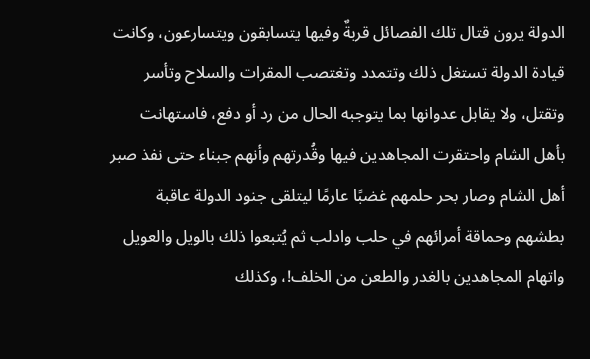الدولة يرون قتال تلك الفصائل قربةٌ وفيها يتسابقون ويتسارعون، وكانت قيادة الدولة تستغل ذلك وتتمدد وتغتصب المقرات والسلاح وتأسر وتقتل، ولا يقابل عدوانها بما يتوجبه الحال من رد أو دفع، فاستهانت بأهل الشام واحتقرت المجاهدين فيها وقُدرتهم وأنهم جبناء حتى نفذ صبر أهل الشام وصار بحر حلمهم غضبًا عارمًا ليتلقى جنود الدولة عاقبة بطشهم وحماقة أمرائهم في حلب وادلب ثم يُتبعوا ذلك بالويل والعويل واتهام المجاهدين بالغدر والطعن من الخلف!، وكذلك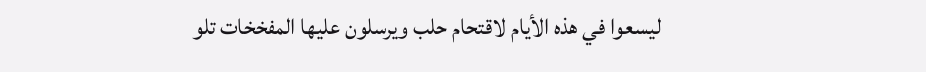ليسعوا في هذه الأيام لاقتحام حلب ويرسلون عليها المفخخات تلو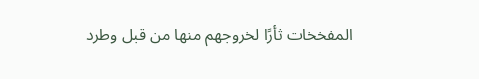المفخخات ثأرًا لخروجهم منها من قبل وطرد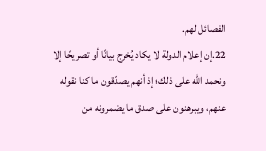الفصائل لهم.
22.إن إعلام الدولة لا يكاد يُخرج بيانًا أو تصريحًا إلا ونحمد الله على ذلك؛ إذ أنهم يصدّقون ما كنا نقوله عنهم، ويبرهنون على صدق ما يضمرونه من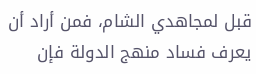قبل لمجاهدي الشام، فمن أراد أن يعرف فساد منهج الدولة فإن